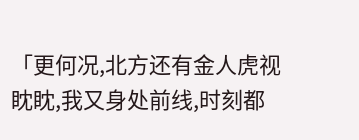「更何况,北方还有金人虎视眈眈,我又身处前线,时刻都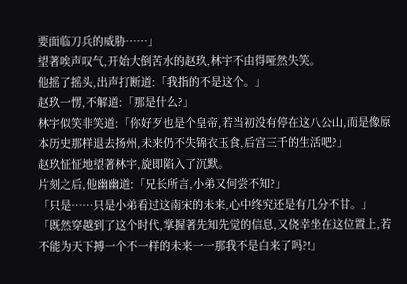要面临刀兵的威胁……」
望著唉声叹气,开始大倒苦水的赵玖,林宇不由得哑然失笑。
他摇了摇头,出声打断道:「我指的不是这个。」
赵玖一愣,不解道:「那是什么?」
林宇似笑非笑道:「你好歹也是个皇帝,若当初没有停在这八公山,而是像原本历史那样退去扬州,未来仍不失锦衣玉食,后宫三千的生活吧?」
赵玖怔怔地望著林宇,旋即陷入了沉默。
片刻之后,他幽幽道:「兄长所言,小弟又何尝不知?」
「只是……只是小弟看过这南宋的未来,心中终究还是有几分不甘。」
「既然穿越到了这个时代,掌握著先知先觉的信息,又侥幸坐在这位置上,若不能为天下搏一个不一样的未来一一那我不是白来了吗?!」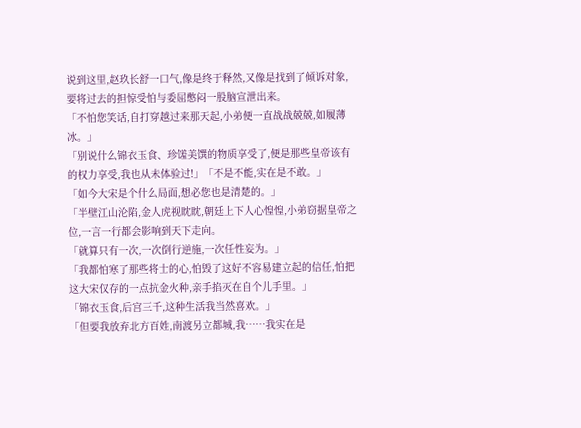说到这里,赵玖长舒一口气,像是终于释然,又像是找到了倾诉对象,要将过去的担惊受怕与委屈憋闷一股脑宣泄出来。
「不怕您笑话,自打穿越过来那天起,小弟便一直战战兢兢,如履薄冰。」
「别说什么锦衣玉食、珍馐美馔的物质享受了,便是那些皇帝该有的权力享受,我也从未体验过!」「不是不能,实在是不敢。」
「如今大宋是个什么局面,想必您也是清楚的。」
「半壁江山沦陷,金人虎视眈眈,朝廷上下人心惶惶,小弟窃据皇帝之位,一言一行都会影响到天下走向。
「就算只有一次,一次倒行逆施,一次任性妄为。」
「我都怕寒了那些将士的心,怕毁了这好不容易建立起的信任,怕把这大宋仅存的一点抗金火种,亲手掐灭在自个儿手里。」
「锦衣玉食,后宫三千,这种生活我当然喜欢。」
「但要我放弃北方百姓,南渡另立都城,我……我实在是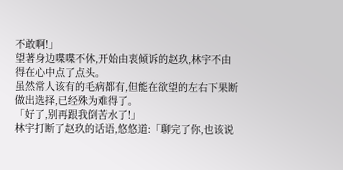不敢啊!」
望著身边喋喋不休,开始由衷倾诉的赵玖,林宇不由得在心中点了点头。
虽然常人该有的毛病都有,但能在欲望的左右下果断做出选择,已经殊为难得了。
「好了,别再跟我倒苦水了!」
林宇打断了赵玖的话语,悠悠道:「聊完了你,也该说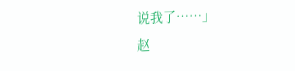说我了……」
赵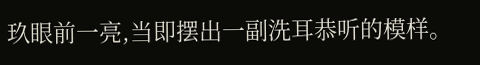玖眼前一亮,当即摆出一副洗耳恭听的模样。